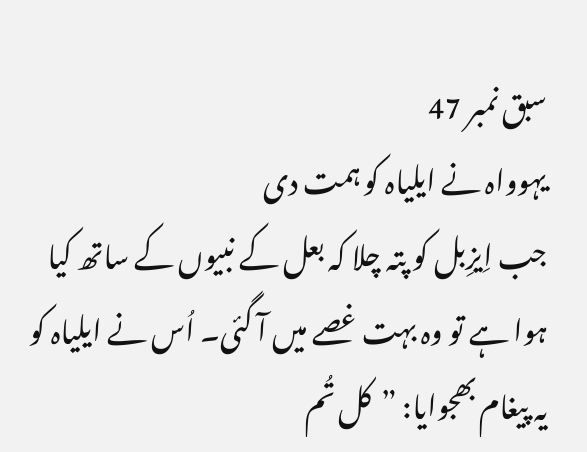سبق نمبر 47
یہوواہ نے ایلیاہ کو ہمت دی
جب اِیزِبل کو پتہ چلا کہ بعل کے نبیوں کے ساتھ کیا ہوا ہے تو وہ بہت غصے میں آ گئی۔ اُس نے ایلیاہ کو یہ پیغام بھجوایا: ”کل تُم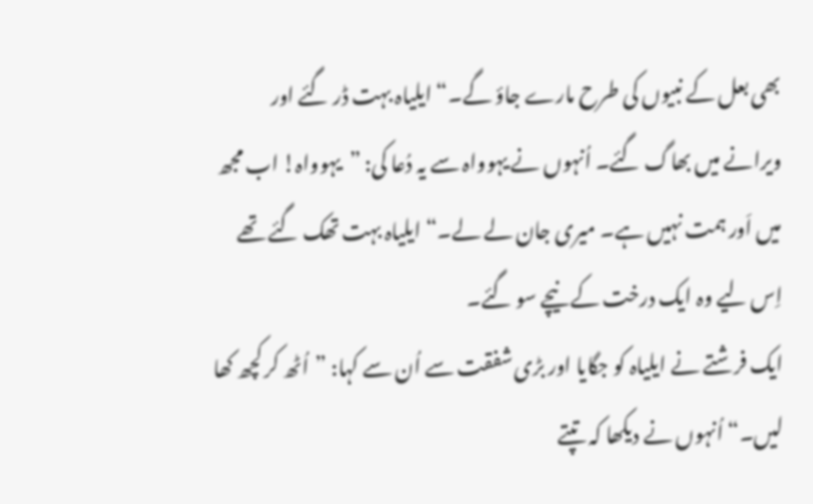بھی بعل کے نبیوں کی طرح مارے جاؤ گے۔“ ایلیاہ بہت ڈر گئے اور ویرانے میں بھاگ گئے۔ اُنہوں نے یہوواہ سے یہ دُعا کی: ”یہوواہ! اب مجھ میں اَور ہمت نہیں ہے۔ میری جان لے لے۔“ ایلیاہ بہت تھک گئے تھے اِس لیے وہ ایک درخت کے نیچے سو گئے۔
ایک فرشتے نے ایلیاہ کو جگایا اور بڑی شفقت سے اُن سے کہا: ”اُٹھ کر کچھ کھا لیں۔“ اُنہوں نے دیکھا کہ تپتے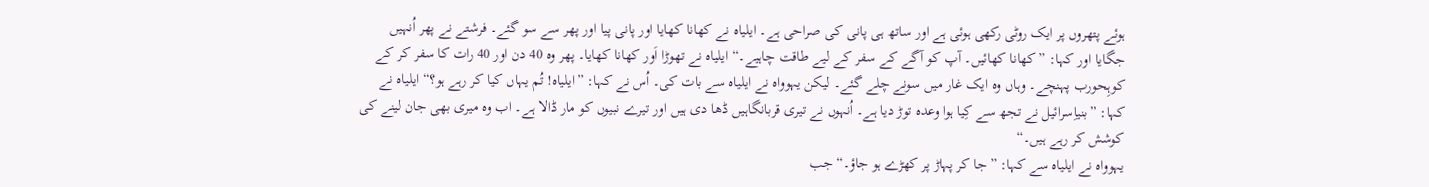ہوئے پتھروں پر ایک روٹی رکھی ہوئی ہے اور ساتھ ہی پانی کی صراحی ہے۔ ایلیاہ نے کھانا کھایا اور پانی پیا اور پھر سے سو گئے۔ فرشتے نے پھر اُنہیں جگایا اور کہا: ”کھانا کھائیں۔ آپ کو آگے کے سفر کے لیے طاقت چاہیے۔“ ایلیاہ نے تھوڑا اَور کھانا کھایا۔ پھر وہ 40 دن اور 40 رات کا سفر کر کے کوہِحورب پہنچے۔ وہاں وہ ایک غار میں سونے چلے گئے۔ لیکن یہوواہ نے ایلیاہ سے بات کی۔ اُس نے کہا: ”ایلیاہ! تُم یہاں کیا کر رہے ہو؟“ ایلیاہ نے کہا: ”بنیاِسرائیل نے تجھ سے کِیا ہوا وعدہ توڑ دیا ہے۔ اُنہوں نے تیری قربانگاہیں ڈھا دی ہیں اور تیرے نبیوں کو مار ڈالا ہے۔ اب وہ میری بھی جان لینے کی کوشش کر رہے ہیں۔“
یہوواہ نے ایلیاہ سے کہا: ”جا کر پہاڑ پر کھڑے ہو جاؤ۔“ جب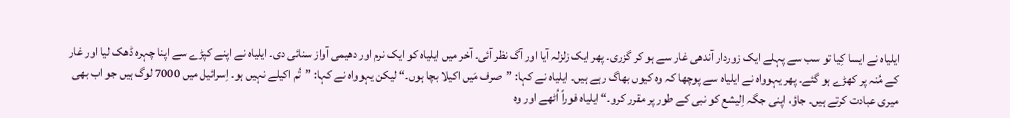ایلیاہ نے ایسا کِیا تو سب سے پہلے ایک زوردار آندھی غار سے ہو کر گزری۔ پھر ایک زلزلہ آیا اور آگ نظر آئی۔ آخر میں ایلیاہ کو ایک نرم اور دھیمی آواز سنائی دی۔ ایلیاہ نے اپنے کپڑے سے اپنا چہرہ ڈھک لیا اور غار کے مُنہ پر کھڑے ہو گئے۔ پھر یہوواہ نے ایلیاہ سے پوچھا کہ وہ کیوں بھاگ رہے ہیں۔ ایلیاہ نے کہا: ”صرف مَیں اکیلا بچا ہوں۔“ لیکن یہوواہ نے کہا: ”تُم اکیلے نہیں ہو۔ اِسرائیل میں 7000 لوگ ہیں جو اب بھی میری عبادت کرتے ہیں۔ جاؤ، اپنی جگہ اِلیشع کو نبی کے طور پر مقرر کرو۔“ ایلیاہ فوراً اُٹھے اور وہ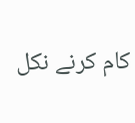کام کرنے نکل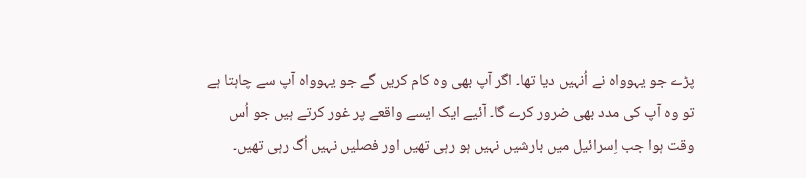پڑے جو یہوواہ نے اُنہیں دیا تھا۔ اگر آپ بھی وہ کام کریں گے جو یہوواہ آپ سے چاہتا ہے تو وہ آپ کی مدد بھی ضرور کرے گا۔ آئیے ایک ایسے واقعے پر غور کرتے ہیں جو اُس وقت ہوا جب اِسرائیل میں بارشیں نہیں ہو رہی تھیں اور فصلیں نہیں اُگ رہی تھیں۔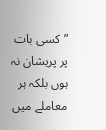”کسی بات پر پریشان نہ ہوں بلکہ ہر معاملے میں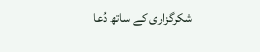شکرگزاری کے ساتھ دُعا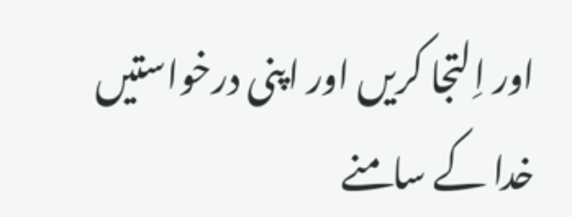اور اِلتجا کریں اور اپنی درخواستیں خدا کے سامنے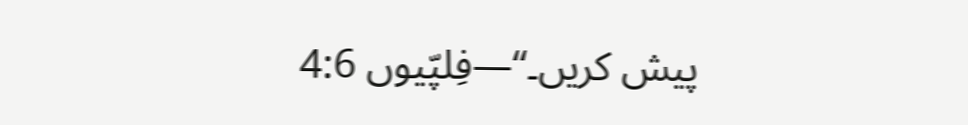پیش کریں۔“—فِلپّیوں 4:6